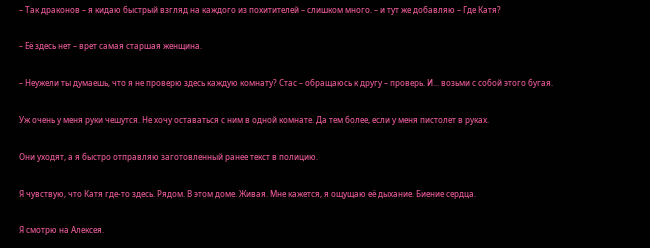– Так драконов – я кидаю быстрый взгляд на каждого из похитителей – слишком много. – и тут же добавляю – Где Катя?

– Её здесь нет – врет самая старшая женщина.

– Неужели ты думаешь, что я не проверю здесь каждую комнату? Стас – обращаюсь к другу – проверь. И... возьми с собой этого бугая.

Уж очень у меня руки чешутся. Не хочу оставаться с ним в одной комнате. Да тем более, если у меня пистолет в руках.

Они уходят, а я быстро отправляю заготовленный ранее текст в полицию.

Я чувствую, что Катя где-то здесь. Рядом. В этом доме. Живая. Мне кажется, я ощущаю её дыхание. Биение сердца.

Я смотрю на Алексея.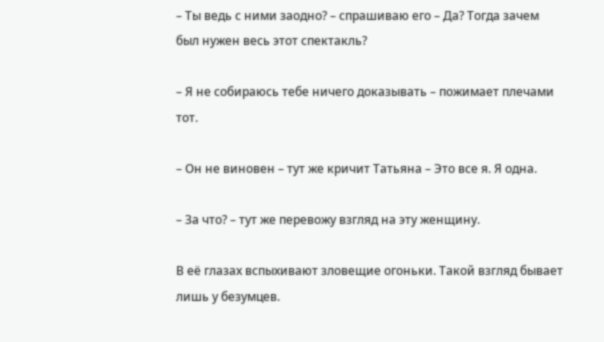– Ты ведь с ними заодно? – спрашиваю его – Да? Тогда зачем был нужен весь этот спектакль?

– Я не собираюсь тебе ничего доказывать – пожимает плечами тот.

– Он не виновен – тут же кричит Татьяна – Это все я. Я одна.

– За что? – тут же перевожу взгляд на эту женщину.

В её глазах вспыхивают зловещие огоньки. Такой взгляд бывает лишь у безумцев.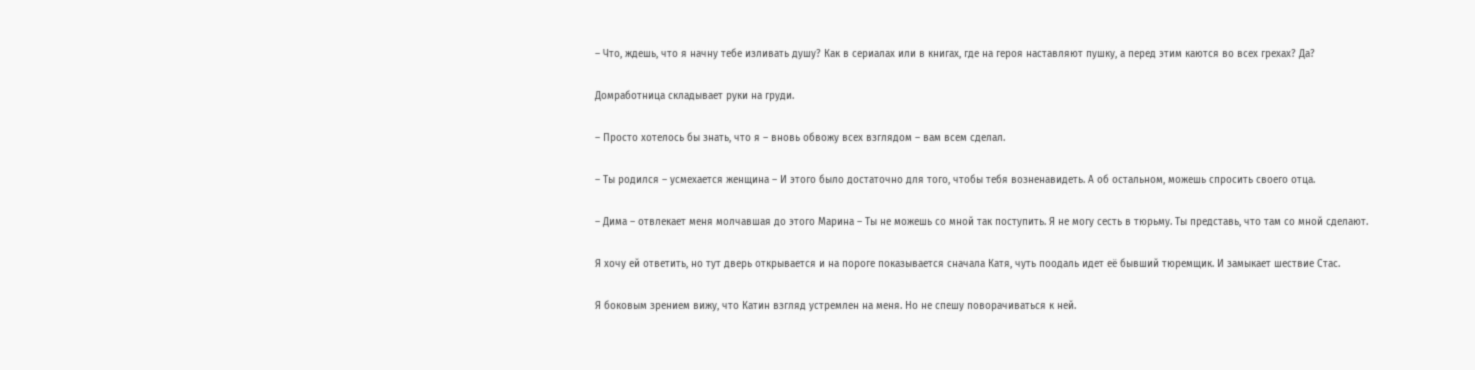– Что, ждешь, что я начну тебе изливать душу? Как в сериалах или в книгах, где на героя наставляют пушку, а перед этим каются во всех грехах? Да?

Домработница складывает руки на груди.

– Просто хотелось бы знать, что я – вновь обвожу всех взглядом – вам всем сделал.

– Ты родился – усмехается женщина – И этого было достаточно для того, чтобы тебя возненавидеть. А об остальном, можешь спросить своего отца.

– Дима – отвлекает меня молчавшая до этого Марина – Ты не можешь со мной так поступить. Я не могу сесть в тюрьму. Ты представь, что там со мной сделают.

Я хочу ей ответить, но тут дверь открывается и на пороге показывается сначала Катя, чуть поодаль идет её бывший тюремщик. И замыкает шествие Стас.

Я боковым зрением вижу, что Катин взгляд устремлен на меня. Но не спешу поворачиваться к ней.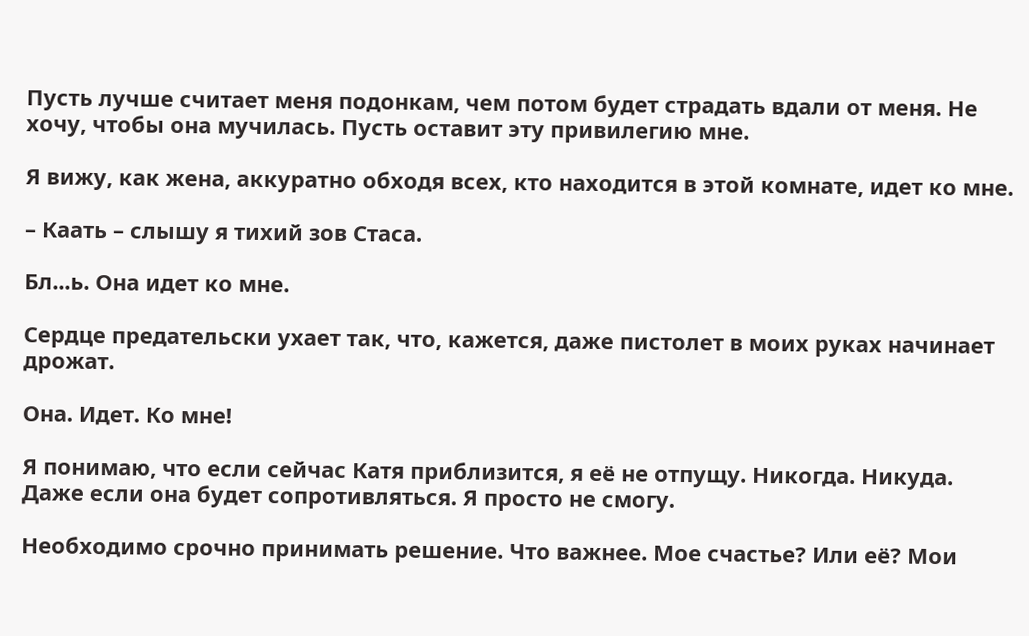Пусть лучше считает меня подонкам, чем потом будет страдать вдали от меня. Не хочу, чтобы она мучилась. Пусть оставит эту привилегию мне.

Я вижу, как жена, аккуратно обходя всех, кто находится в этой комнате, идет ко мне.

– Каать – слышу я тихий зов Стаса.

Бл...ь. Она идет ко мне.

Сердце предательски ухает так, что, кажется, даже пистолет в моих руках начинает дрожат.

Она. Идет. Ко мне!

Я понимаю, что если сейчас Катя приблизится, я её не отпущу. Никогда. Никуда. Даже если она будет сопротивляться. Я просто не смогу.

Необходимо срочно принимать решение. Что важнее. Мое счастье? Или её? Мои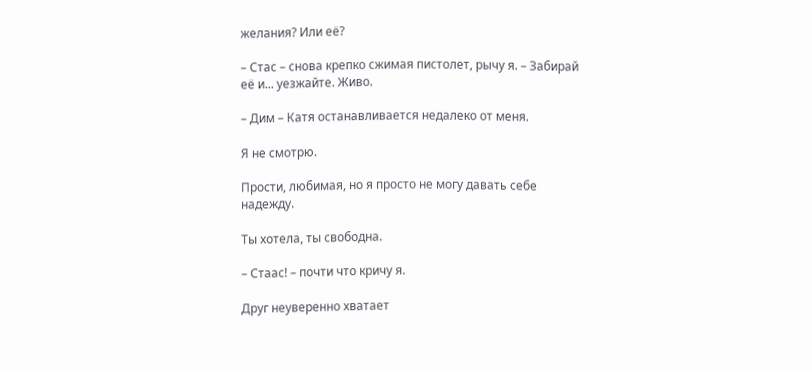желания? Или её?

– Стас – снова крепко сжимая пистолет, рычу я. – Забирай её и... уезжайте. Живо.

– Дим – Катя останавливается недалеко от меня.

Я не смотрю.

Прости, любимая, но я просто не могу давать себе надежду.

Ты хотела, ты свободна.

– Стаас! – почти что кричу я.

Друг неуверенно хватает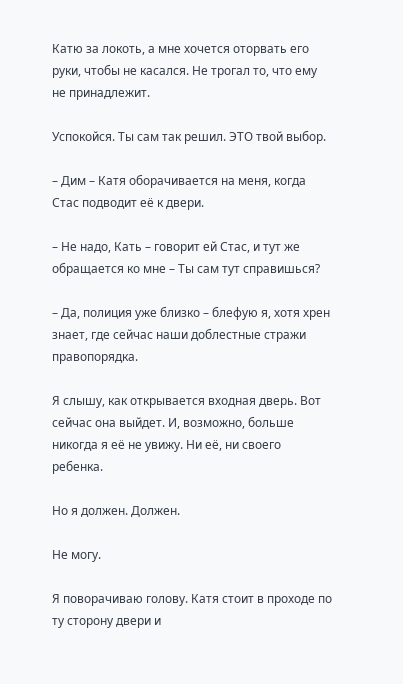Катю за локоть, а мне хочется оторвать его руки, чтобы не касался. Не трогал то, что ему не принадлежит.

Успокойся. Ты сам так решил. ЭТО твой выбор.

– Дим – Катя оборачивается на меня, когда Стас подводит её к двери.

– Не надо, Кать – говорит ей Стас, и тут же обращается ко мне – Ты сам тут справишься?

– Да, полиция уже близко – блефую я, хотя хрен знает, где сейчас наши доблестные стражи правопорядка.

Я слышу, как открывается входная дверь. Вот сейчас она выйдет. И, возможно, больше никогда я её не увижу. Ни её, ни своего ребенка.

Но я должен. Должен.

Не могу.

Я поворачиваю голову. Катя стоит в проходе по ту сторону двери и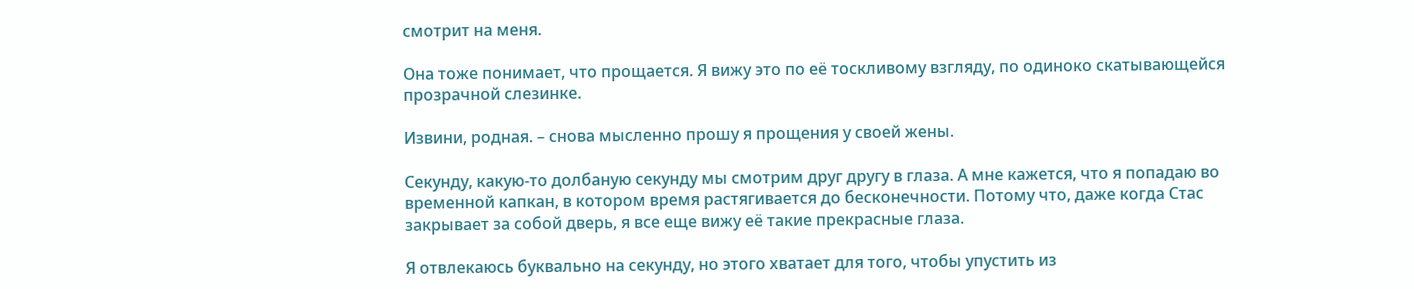смотрит на меня.

Она тоже понимает, что прощается. Я вижу это по её тоскливому взгляду, по одиноко скатывающейся прозрачной слезинке.

Извини, родная. – снова мысленно прошу я прощения у своей жены.

Секунду, какую-то долбаную секунду мы смотрим друг другу в глаза. А мне кажется, что я попадаю во временной капкан, в котором время растягивается до бесконечности. Потому что, даже когда Стас закрывает за собой дверь, я все еще вижу её такие прекрасные глаза.

Я отвлекаюсь буквально на секунду, но этого хватает для того, чтобы упустить из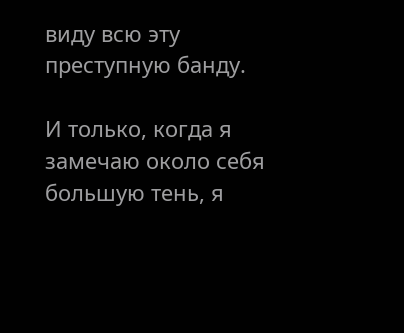виду всю эту преступную банду.

И только, когда я замечаю около себя большую тень, я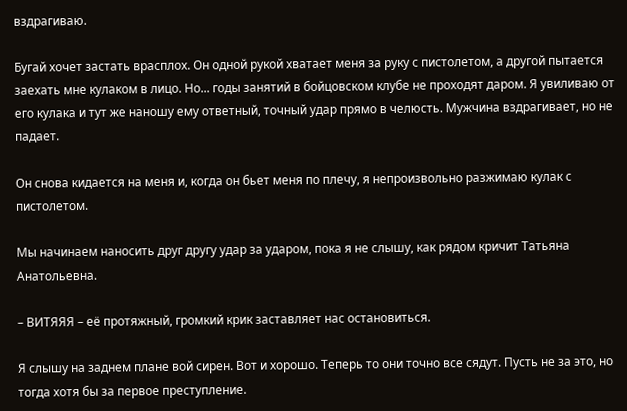вздрагиваю.

Бугай хочет застать врасплох. Он одной рукой хватает меня за руку с пистолетом, а другой пытается заехать мне кулаком в лицо. Но... годы занятий в бойцовском клубе не проходят даром. Я увиливаю от его кулака и тут же наношу ему ответный, точный удар прямо в челюсть. Мужчина вздрагивает, но не падает.

Он снова кидается на меня и, когда он бьет меня по плечу, я непроизвольно разжимаю кулак с пистолетом.

Мы начинаем наносить друг другу удар за ударом, пока я не слышу, как рядом кричит Татьяна Анатольевна.

– ВИТЯЯЯ – её протяжный, громкий крик заставляет нас остановиться.

Я слышу на заднем плане вой сирен. Вот и хорошо. Теперь то они точно все сядут. Пусть не за это, но тогда хотя бы за первое преступление.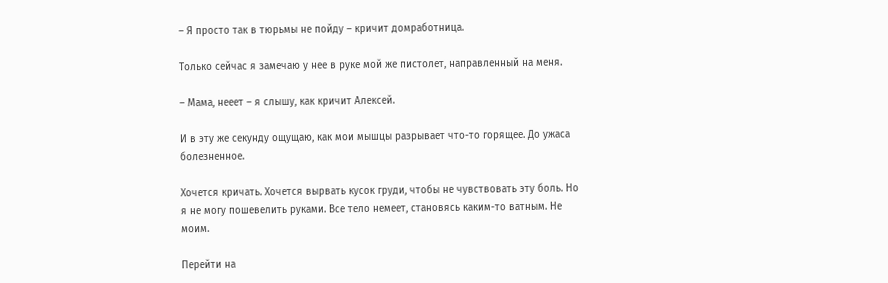– Я просто так в тюрьмы не пойду – кричит домработница.

Только сейчас я замечаю у нее в руке мой же пистолет, направленный на меня.

– Мама, нееет – я слышу, как кричит Алексей.

И в эту же секунду ощущаю, как мои мышцы разрывает что-то горящее. До ужаса болезненное.

Хочется кричать. Хочется вырвать кусок груди, чтобы не чувствовать эту боль. Но я не могу пошевелить руками. Все тело немеет, становясь каким-то ватным. Не моим.

Перейти на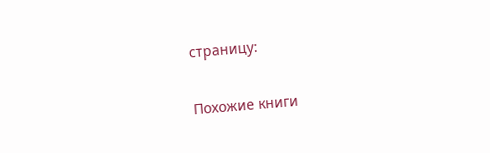страницу:

Похожие книги